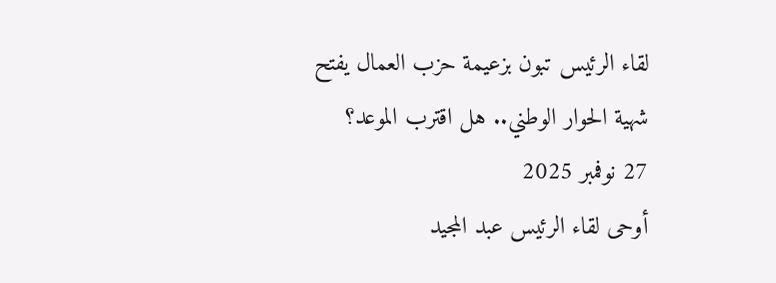لقاء الرئيس تبون بزعيمة حزب العمال يفتح شهية الحوار الوطني.. هل اقترب الموعد؟
27 نوفمبر 2025
أوحى لقاء الرئيس عبد المجيد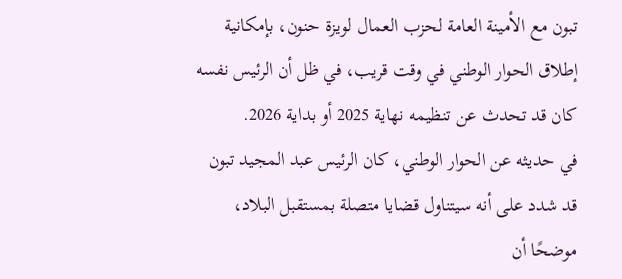تبون مع الأمينة العامة لحزب العمال لويزة حنون، بإمكانية إطلاق الحوار الوطني في وقت قريب، في ظل أن الرئيس نفسه كان قد تحدث عن تنظيمه نهاية 2025 أو بداية 2026.
في حديثه عن الحوار الوطني، كان الرئيس عبد المجيد تبون قد شدد على أنه سيتناول قضايا متصلة بمستقبل البلاد، موضحًا أن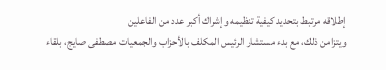إطلاقه مرتبط بتحديد كيفية تنظيمه وإشراك أكبر عدد من الفاعلين
ويتزامن ذلك، مع بدء مستشار الرئيس المكلف بالأحزاب والجمعيات مصطفى صايج، بلقاء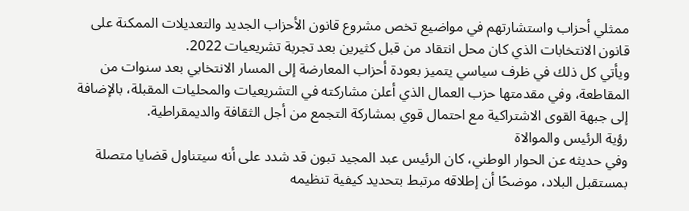ممثلي أحزاب واستشارتهم في مواضيع تخص مشروع قانون الأحزاب الجديد والتعديلات الممكنة على قانون الانتخابات الذي كان محل انتقاد من قبل كثيرين بعد تجربة تشريعيات 2022.
ويأتي كل ذلك في ظرف سياسي يتميز بعودة أحزاب المعارضة إلى المسار الانتخابي بعد سنوات من المقاطعة، وفي مقدمتها حزب العمال الذي أعلن مشاركته في التشريعيات والمحليات المقبلة، بالإضافة إلى جبهة القوى الاشتراكية مع احتمال قوي بمشاركة التجمع من أجل الثقافة والديمقراطية.
رؤية الرئيس والموالاة
وفي حديثه عن الحوار الوطني، كان الرئيس عبد المجيد تبون قد شدد على أنه سيتناول قضايا متصلة بمستقبل البلاد، موضحًا أن إطلاقه مرتبط بتحديد كيفية تنظيمه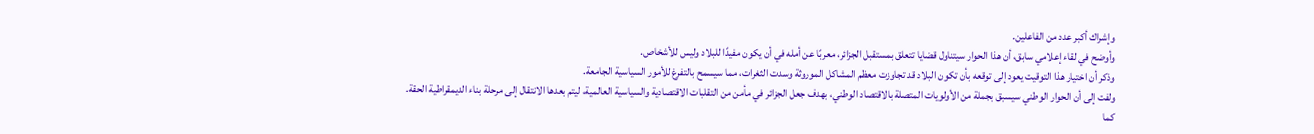وإشراك أكبر عدد من الفاعلين.
وأوضح في لقاء إعلامي سابق، أن هذا الحوار سيتناول قضايا تتعلق بمستقبل الجزائر، معربًا عن أمله في أن يكون مفيدًا للبلاد وليس للأشخاص.
وذكر أن اختيار هذا التوقيت يعود إلى توقعه بأن تكون البلاد قد تجاوزت معظم المشاكل الموروثة وسدت الثغرات، مما سيسمح بالتفرغ للأمور السياسية الجامعة.
ولفت إلى أن الحوار الوطني سيسبق بجملة من الأولويات المتصلة بالاقتصاد الوطني، بهدف جعل الجزائر في مأمن من التقلبات الاقتصادية والسياسية العالمية، ليتم بعدها الانتقال إلى مرحلة بناء الديمقراطية الحقة.
كما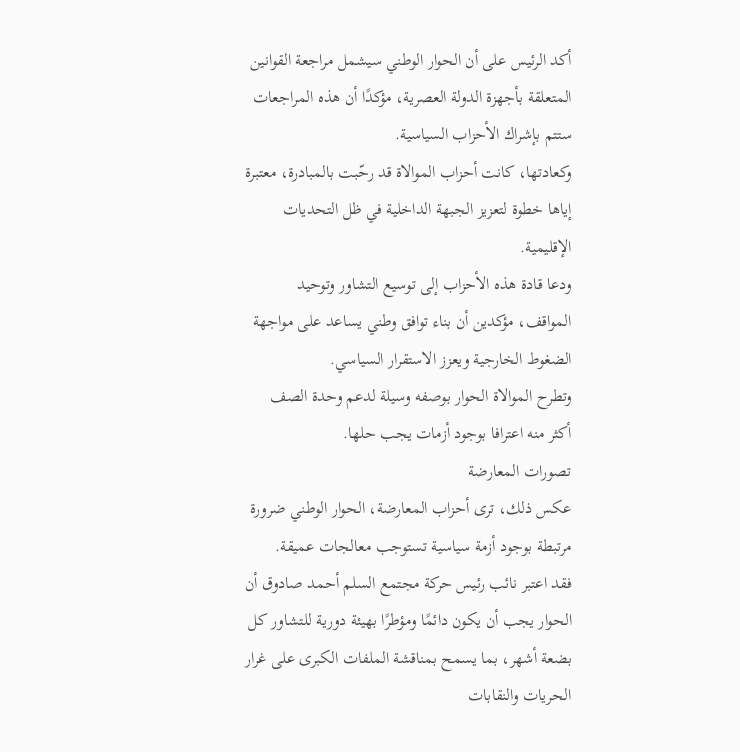أكد الرئيس على أن الحوار الوطني سيشمل مراجعة القوانين المتعلقة بأجهزة الدولة العصرية، مؤكدًا أن هذه المراجعات ستتم بإشراك الأحزاب السياسية.
وكعادتها، كانت أحزاب الموالاة قد رحّبت بالمبادرة، معتبرة إياها خطوة لتعزيز الجبهة الداخلية في ظل التحديات الإقليمية.
ودعا قادة هذه الأحزاب إلى توسيع التشاور وتوحيد المواقف، مؤكدين أن بناء توافق وطني يساعد على مواجهة الضغوط الخارجية ويعزز الاستقرار السياسي.
وتطرح الموالاة الحوار بوصفه وسيلة لدعم وحدة الصف أكثر منه اعترافا بوجود أزمات يجب حلها.
تصورات المعارضة
عكس ذلك، ترى أحزاب المعارضة، الحوار الوطني ضرورة مرتبطة بوجود أزمة سياسية تستوجب معالجات عميقة.
فقد اعتبر نائب رئيس حركة مجتمع السلم أحمد صادوق أن الحوار يجب أن يكون دائمًا ومؤطرًا بهيئة دورية للتشاور كل بضعة أشهر، بما يسمح بمناقشة الملفات الكبرى على غرار الحريات والنقابات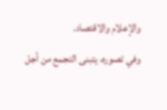والإعلام والاقتصاد.
وفي تصوره، يتبنى التجمع من أجل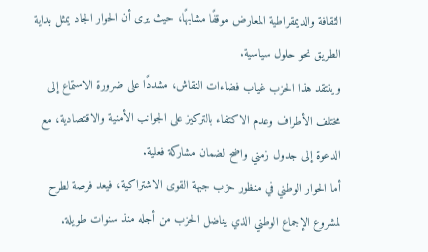الثقافة والديمقراطية المعارض موقفًا مشابهًا، حيث يرى أن الحوار الجاد يمثل بداية الطريق نحو حلول سياسية.
وينتقد هذا الحزب غياب فضاءات النقاش، مشددًا على ضرورة الاستماع إلى مختلف الأطراف وعدم الاكتفاء بالتركيز على الجوانب الأمنية والاقتصادية، مع الدعوة إلى جدول زمني واضح لضمان مشاركة فعلية.
أما الحوار الوطني في منظور حزب جبهة القوى الاشتراكية، فيعد فرصة لطرح لمشروع الإجماع الوطني الذي يناضل الحزب من أجله منذ سنوات طويلة.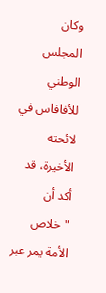وكان المجلس الوطني للأفافاس في لائحته الأخيرة، قد أكد أن "خلاص الأمة يمر عبر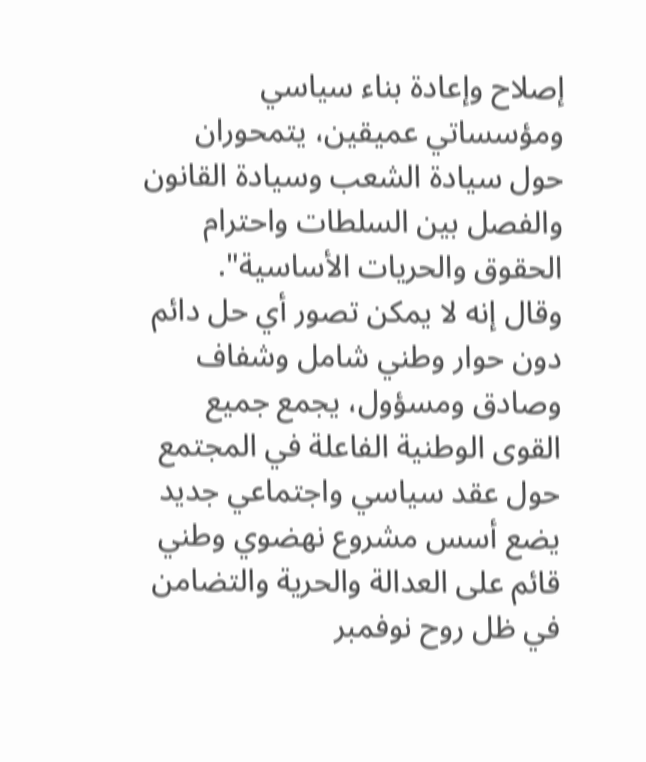إصلاح وإعادة بناء سياسي ومؤسساتي عميقين، يتمحوران حول سيادة الشعب وسيادة القانون والفصل بين السلطات واحترام الحقوق والحريات الأساسية".
وقال إنه لا يمكن تصور أي حل دائم دون حوار وطني شامل وشفاف وصادق ومسؤول، يجمع جميع القوى الوطنية الفاعلة في المجتمع حول عقد سياسي واجتماعي جديد يضع أسس مشروع نهضوي وطني قائم على العدالة والحرية والتضامن في ظل روح نوفمبر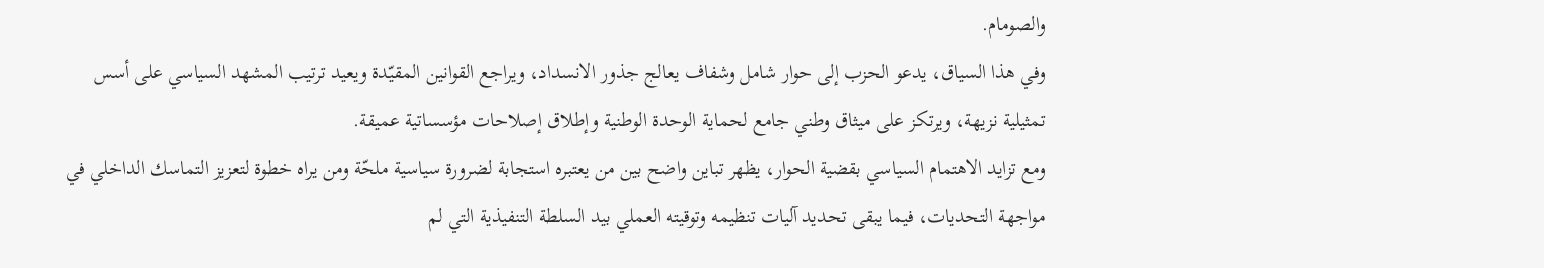والصومام.
وفي هذا السياق، يدعو الحزب إلى حوار شامل وشفاف يعالج جذور الانسداد، ويراجع القوانين المقيّدة ويعيد ترتيب المشهد السياسي على أسس تمثيلية نزيهة، ويرتكز على ميثاق وطني جامع لحماية الوحدة الوطنية وإطلاق إصلاحات مؤسساتية عميقة.
ومع تزايد الاهتمام السياسي بقضية الحوار، يظهر تباين واضح بين من يعتبره استجابة لضرورة سياسية ملحّة ومن يراه خطوة لتعزيز التماسك الداخلي في مواجهة التحديات، فيما يبقى تحديد آليات تنظيمه وتوقيته العملي بيد السلطة التنفيذية التي لم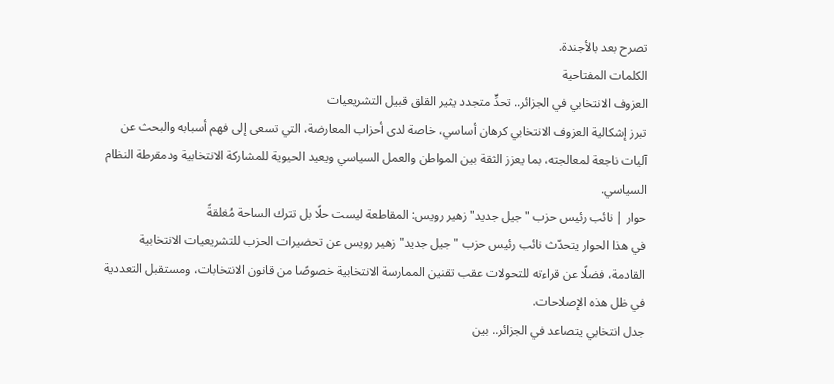تصرح بعد بالأجندة.
الكلمات المفتاحية
العزوف الانتخابي في الجزائر.. تحدٍّ متجدد يثير القلق قبيل التشريعيات
تبرز إشكالية العزوف الانتخابي كرهان أساسي، خاصة لدى أحزاب المعارضة، التي تسعى إلى فهم أسبابه والبحث عن آليات ناجعة لمعالجته، بما يعزز الثقة بين المواطن والعمل السياسي ويعيد الحيوية للمشاركة الانتخابية ودمقرطة النظام السياسي.
حوار | نائب رئيس حزب "جيل جديد" زهير رويس: المقاطعة ليست حلًا بل تترك الساحة مُغلقةً
في هذا الحوار يتحدّث نائب رئيس حزب "جيل جديد" زهير رويس عن تحضيرات الحزب للتشريعيات الانتخابية القادمة، فضلًا عن قراءته للتحولات عقب تقنين الممارسة الانتخابية خصوصًا من قانون الانتخابات، ومستقبل التعددية في ظل هذه الإصلاحات.
جدل انتخابي يتصاعد في الجزائر.. بين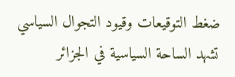ضغط التوقيعات وقيود التجوال السياسي
تشهد الساحة السياسية في الجزائر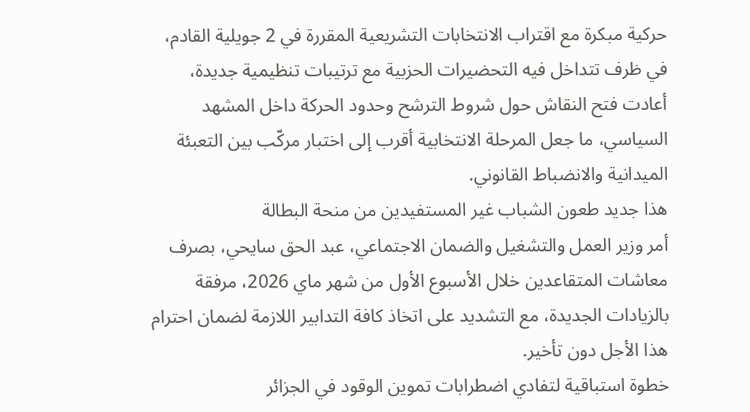حركية مبكرة مع اقتراب الانتخابات التشريعية المقررة في 2 جويلية القادم، في ظرف تتداخل فيه التحضيرات الحزبية مع ترتيبات تنظيمية جديدة، أعادت فتح النقاش حول شروط الترشح وحدود الحركة داخل المشهد السياسي، ما جعل المرحلة الانتخابية أقرب إلى اختبار مركّب بين التعبئة الميدانية والانضباط القانوني.
هذا جديد طعون الشباب غير المستفيدين من منحة البطالة
أمر وزير العمل والتشغيل والضمان الاجتماعي، عبد الحق سايحي، بصرف معاشات المتقاعدين خلال الأسبوع الأول من شهر ماي 2026، مرفقة بالزيادات الجديدة، مع التشديد على اتخاذ كافة التدابير اللازمة لضمان احترام هذا الأجل دون تأخير.
خطوة استباقية لتفادي اضطرابات تموين الوقود في الجزائر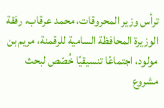ترأس وزير المحروقات، محمد عرقاب، رفقة الوزيرة المحافظة السامية للرقمنة، مريم بن مولود، اجتماعًا تنسيقيًا خُصّص لبحث مشروع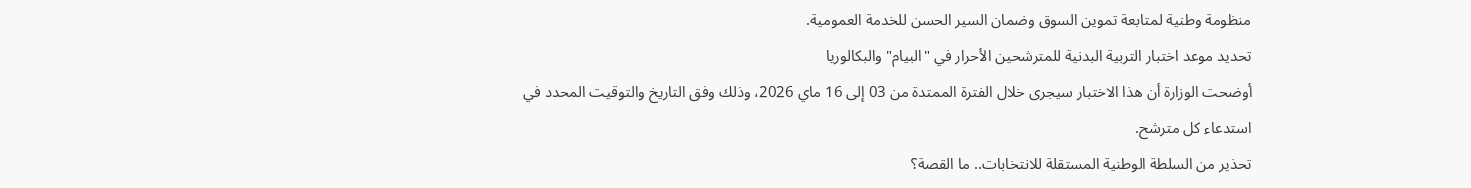منظومة وطنية لمتابعة تموين السوق وضمان السير الحسن للخدمة العمومية.
تحديد موعد اختبار التربية البدنية للمترشحين الأحرار في "البيام" والبكالوريا
أوضحت الوزارة أن هذا الاختبار سيجرى خلال الفترة الممتدة من 03 إلى 16 ماي 2026، وذلك وفق التاريخ والتوقيت المحدد في استدعاء كل مترشح.
تحذير من السلطة الوطنية المستقلة للانتخابات.. ما القصة؟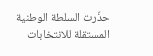حذّرت السلطة الوطنية المستقلة للانتخابات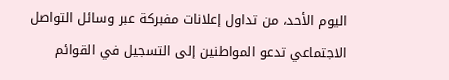اليوم الأحد، من تداول إعلانات مفبركة عبر وسائل التواصل الاجتماعي تدعو المواطنين إلى التسجيل في القوائم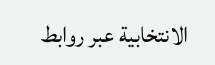الانتخابية عبر روابط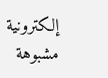إلكترونية مشبوهة